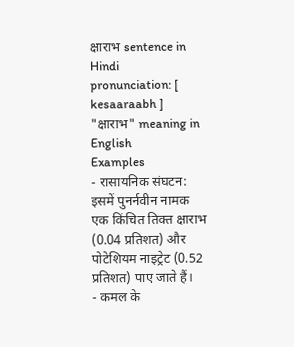क्षाराभ sentence in Hindi
pronunciation: [ kesaaraabh ]
"क्षाराभ" meaning in English
Examples
- रासायनिक संघटन: इसमें पुनर्नवीन नामक एक किंचित तिक्त क्षाराभ (0.04 प्रतिशत) और पोटेशियम नाइट्रेट (0.52 प्रतिशत) पाए जाते हैं।
- कमल के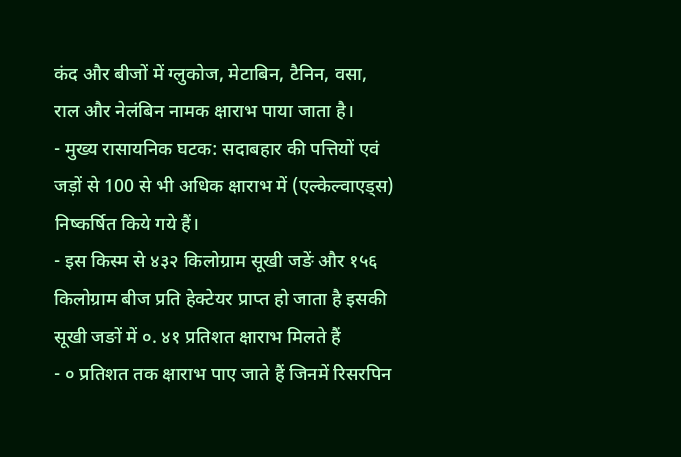कंद और बीजों में ग्लुकोज, मेटाबिन, टैनिन, वसा, राल और नेलंबिन नामक क्षाराभ पाया जाता है।
- मुख्य रासायनिक घटक: सदाबहार की पत्तियों एवं जड़ों से 100 से भी अधिक क्षाराभ में (एल्केल्वाएड्स) निष्कर्षित किये गये हैं।
- इस किस्म से ४३२ किलोग्राम सूखी जङें और १५६ किलोग्राम बीज प्रति हेक्टेयर प्राप्त हो जाता है इसकी सूखी जङों में ०. ४१ प्रतिशत क्षाराभ मिलते हैं
- ० प्रतिशत तक क्षाराभ पाए जाते हैं जिनमें रिसरपिन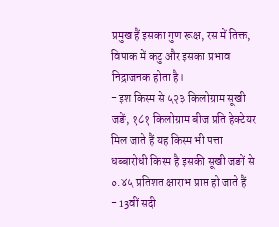प्रमुख हैं इसका गुण रूक्ष, रस में तिक्त, विपाक में कटु और इसका प्रभाव निद्राजनक होता है।
- इश किस्म से ५२३ किलोग्राम सूखी जङें, १८१ किलोग्राम बीज प्रति हेक्टेयर मिल जाते हैं यह किस्म भी पत्ता धब्बारोधी किस्म है इसकी सूखी जङों से ०.४५ प्रतिशत क्षाराभ प्राप्त हो जाते हैं
- 13वीं सदी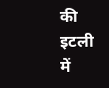की इटली में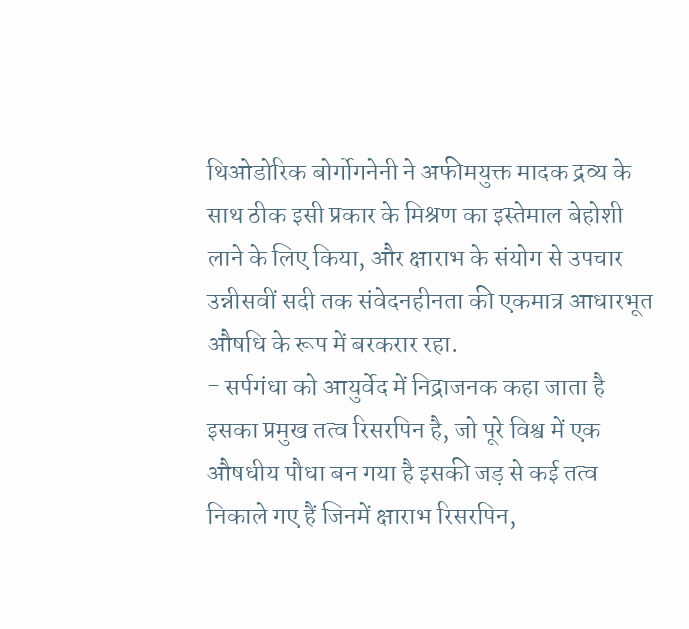थिओडोरिक बोर्गोगनेनी ने अफीमयुक्त मादक द्रव्य के साथ ठीक इसी प्रकार के मिश्रण का इस्तेमाल बेहोशी लाने के लिए किया, और क्षाराभ के संयोग से उपचार उन्नीसवीं सदी तक संवेदनहीनता की एकमात्र आधारभूत औषधि के रूप में बरकरार रहा.
- सर्पगंधा को आयुर्वेद में निद्राजनक कहा जाता है इसका प्रमुख तत्व रिसरपिन है, जो पूरे विश्व में एक औषधीय पौधा बन गया है इसकी जड़ से कई तत्व निकाले गए हैं जिनमें क्षाराभ रिसरपिन,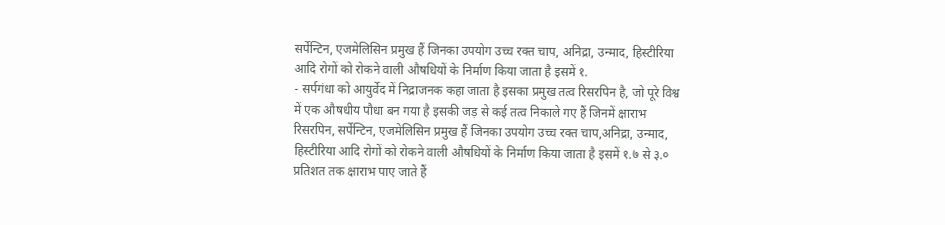सर्पेन्टिन, एजमेलिसिन प्रमुख हैं जिनका उपयोग उच्च रक्त चाप, अनिद्रा, उन्माद, हिस्टीरिया आदि रोगों को रोकने वाली औषधियों के निर्माण किया जाता है इसमें १.
- सर्पगंधा को आयुर्वेद में निद्राजनक कहा जाता है इसका प्रमुख तत्व रिसरपिन है, जो पूरे विश्व में एक औषधीय पौधा बन गया है इसकी जड़ से कई तत्व निकाले गए हैं जिनमें क्षाराभ रिसरपिन, सर्पेन्टिन, एजमेलिसिन प्रमुख हैं जिनका उपयोग उच्च रक्त चाप,अनिद्रा, उन्माद, हिस्टीरिया आदि रोगों को रोकने वाली औषधियों के निर्माण किया जाता है इसमें १.७ से ३.० प्रतिशत तक क्षाराभ पाए जाते हैं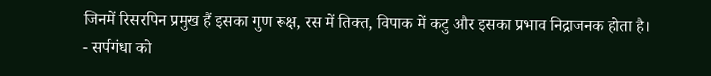जिनमें रिसरपिन प्रमुख हैं इसका गुण रूक्ष, रस में तिक्त, विपाक में कटु और इसका प्रभाव निद्राजनक होता है।
- सर्पगंधा को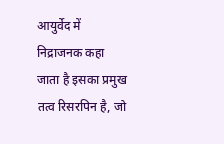आयुर्वेद में निद्राजनक कहा जाता है इसका प्रमुख तत्व रिसरपिन है, जो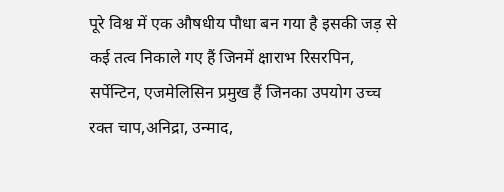पूरे विश्व में एक औषधीय पौधा बन गया है इसकी जड़ से कई तत्व निकाले गए हैं जिनमें क्षाराभ रिसरपिन, सर्पेन्टिन, एजमेलिसिन प्रमुख हैं जिनका उपयोग उच्च रक्त चाप,अनिद्रा, उन्माद,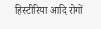हिस्टीरिया आदि रोगों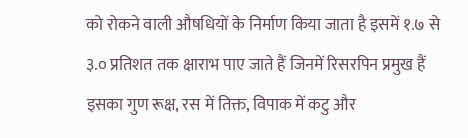को रोकने वाली औषधियों के निर्माण किया जाता है इसमें १.७ से ३.० प्रतिशत तक क्षाराभ पाए जाते हैं जिनमें रिसरपिन प्रमुख हैं इसका गुण रूक्ष, रस में तिक्त, विपाक में कटु और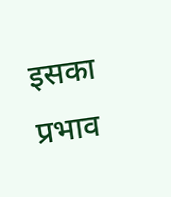इसका प्रभाव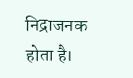निद्राजनक होता है।